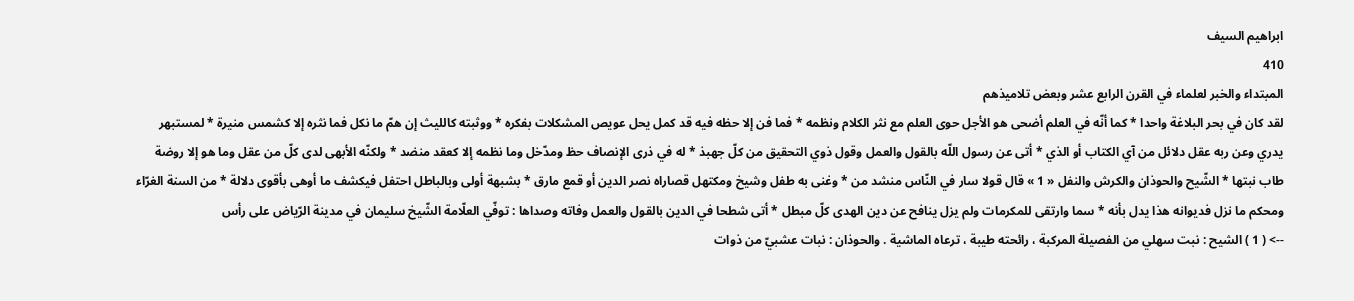ابراهيم السيف
410
المبتداء والخبر لعلماء في القرن الرابع عشر وبعض تلاميذهم
لقد كان في بحر البلاغة واحدا * كما أنّه في العلم أضحى هو الأجل حوى العلم مع نثر الكلام ونظمه * فما فن إلا حظه فيه قد كمل يحل عويص المشكلات بفكره * ووثبته كالليث إن همّ ما نكل فما نثره إلا كشمس منيرة * لمستبهر يدري وعن ربه عقل دلائل من آي الكتاب أو الذي * أتى عن رسول اللّه بالقول والعمل وقول ذوي التحقيق من كلّ جهبذ * له في ذرى الإنصاف حظ ومدّخل وما نظمه إلا كعقد منضد * ولكنّه الأبهى لدى كلّ من عقل وما هو إلا روضة طاب نبتها * الشّيح والحوذان والكرش والنفل « 1 » قال قولا سار في النّاس منشد من * وغنى به طفل وشيخ ومكتهل قصاراه نصر الدين أو قمع مارق * بشبهة أولى وبالباطل احتفل فيكشف ما أوهى بأقوى دلالة * من السنة الغرّاء ومحكم ما نزل فديوانه هذا يدل بأنه * سما وارتقى للمكرمات ولم يزل ينافح عن دين الهدى كلّ مبطل * أتى شطحا في الدين بالقول والعمل وفاته وصداها : توفّي العلّامة الشّيخ سليمان في مدينة الرّياض على رأس
--> ( 1 ) الشيح : نبت سهلي من الفصيلة المركبة ، رائحته طيبة ، ترعاه الماشية . والحوذان : نبات عشبيّ من ذوات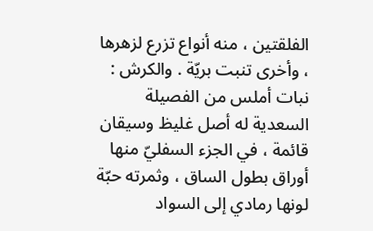الفلقتين ، منه أنواع تزرع لزهرها ، وأخرى تنبت بريّة . والكرش : نبات أملس من الفصيلة السعدية له أصل غليظ وسيقان قائمة ، في الجزء السفليّ منها أوراق بطول الساق ، وثمرته حبّة لونها رمادي إلى السواد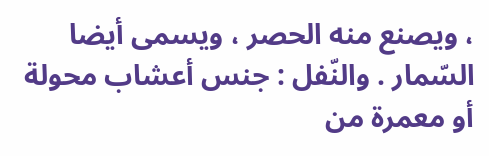، ويصنع منه الحصر ، ويسمى أيضا السّمار . والنّفل : جنس أعشاب محولة أو معمرة من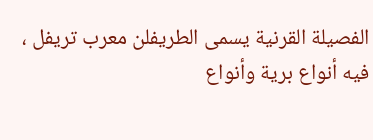الفصيلة القرنية يسمى الطريفلن معرب تريفل ، فيه أنواع برية وأنواع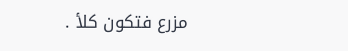مزرع فتكون كلأ .